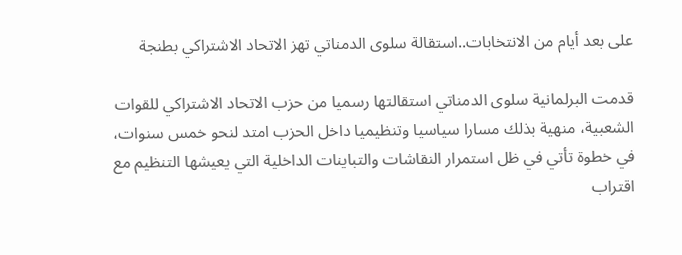على بعد أيام من الانتخابات..استقالة سلوى الدمناتي تهز الاتحاد الاشتراكي بطنجة

قدمت البرلمانية سلوى الدمناتي استقالتها رسميا من حزب الاتحاد الاشتراكي للقوات الشعبية، منهية بذلك مسارا سياسيا وتنظيميا داخل الحزب امتد لنحو خمس سنوات، في خطوة تأتي في ظل استمرار النقاشات والتباينات الداخلية التي يعيشها التنظيم مع اقتراب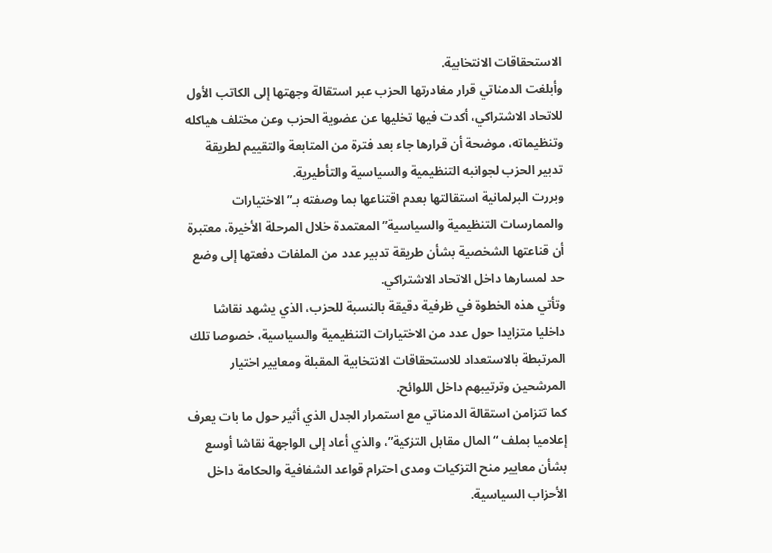الاستحقاقات الانتخابية.
وأبلغت الدمناتي قرار مغادرتها الحزب عبر استقالة وجهتها إلى الكاتب الأول للاتحاد الاشتراكي، أكدت فيها تخليها عن عضوية الحزب وعن مختلف هياكله وتنظيماته، موضحة أن قرارها جاء بعد فترة من المتابعة والتقييم لطريقة تدبير الحزب لجوانبه التنظيمية والسياسية والتأطيرية.
وبررت البرلمانية استقالتها بعدم اقتناعها بما وصفته بـ”الاختيارات والممارسات التنظيمية والسياسية” المعتمدة خلال المرحلة الأخيرة، معتبرة أن قناعتها الشخصية بشأن طريقة تدبير عدد من الملفات دفعتها إلى وضع حد لمسارها داخل الاتحاد الاشتراكي.
وتأتي هذه الخطوة في ظرفية دقيقة بالنسبة للحزب، الذي يشهد نقاشا داخليا متزايدا حول عدد من الاختيارات التنظيمية والسياسية، خصوصا تلك المرتبطة بالاستعداد للاستحقاقات الانتخابية المقبلة ومعايير اختيار المرشحين وترتيبهم داخل اللوائح.
كما تتزامن استقالة الدمناتي مع استمرار الجدل الذي أثير حول ما بات يعرف إعلاميا بملف “المال مقابل التزكية”، والذي أعاد إلى الواجهة نقاشا أوسع بشأن معايير منح التزكيات ومدى احترام قواعد الشفافية والحكامة داخل الأحزاب السياسية.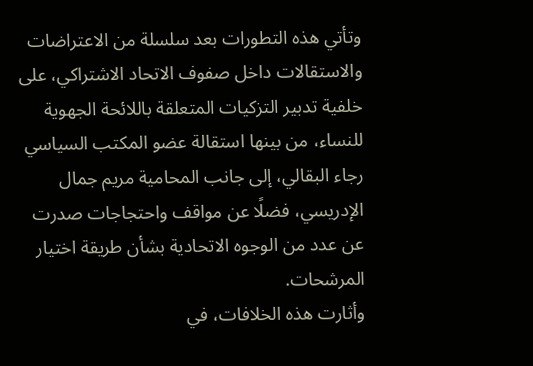وتأتي هذه التطورات بعد سلسلة من الاعتراضات والاستقالات داخل صفوف الاتحاد الاشتراكي، على خلفية تدبير التزكيات المتعلقة باللائحة الجهوية للنساء، من بينها استقالة عضو المكتب السياسي رجاء البقالي، إلى جانب المحامية مريم جمال الإدريسي، فضلًا عن مواقف واحتجاجات صدرت عن عدد من الوجوه الاتحادية بشأن طريقة اختيار المرشحات.
وأثارت هذه الخلافات، في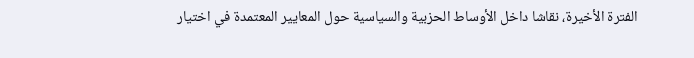الفترة الأخيرة، نقاشا داخل الأوساط الحزبية والسياسية حول المعايير المعتمدة في اختيار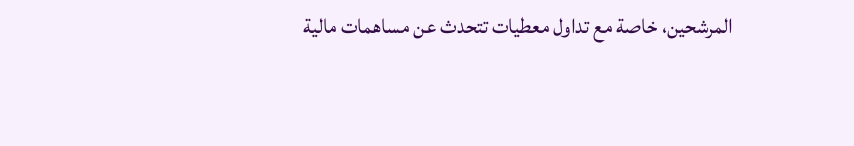المرشحين، خاصة مع تداول معطيات تتحدث عن مساهمات مالية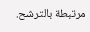مرتبطة بالترشح.